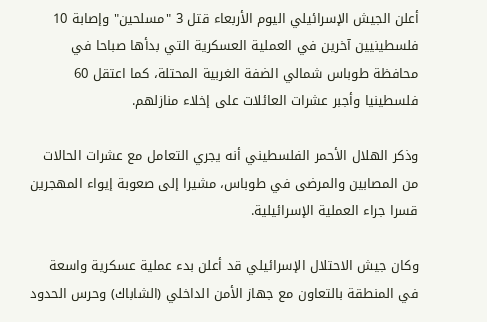أعلن الجيش الإسرائيلي اليوم الأربعاء قتل 3 "مسلحين" وإصابة 10 فلسطينيين آخرين في العملية العسكرية التي بدأها صباحا في محافظة طوباس شمالي الضفة الغربية المحتلة، كما اعتقل 60 فلسطينيا وأجبر عشرات العائلات على إخلاء منازلهم.

وذكر الهلال الأحمر الفلسطيني أنه يجري التعامل مع عشرات الحالات من المصابين والمرضى في طوباس، مشيرا إلى صعوبة إيواء المهجرين قسرا جراء العملية الإسرائيلية.

وكان جيش الاحتلال الإسرائيلي قد أعلن بدء عملية عسكرية واسعة في المنطقة بالتعاون مع جهاز الأمن الداخلي (الشاباك) وحرس الحدود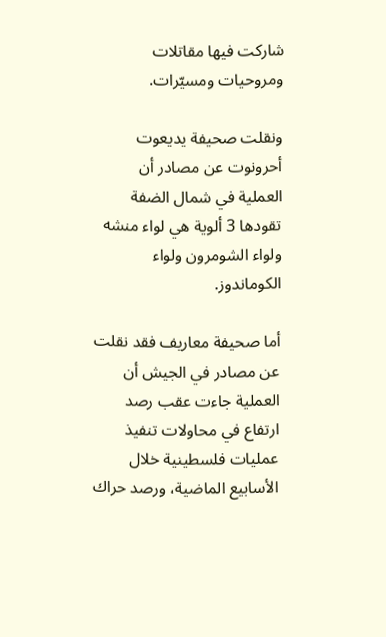شاركت فيها مقاتلات ومروحيات ومسيّرات.

ونقلت صحيفة يديعوت أحرونوت عن مصادر أن العملية في شمال الضفة تقودها 3 ألوية هي لواء منشه ولواء الشومرون ولواء الكوماندوز.

أما صحيفة معاريف فقد نقلت عن مصادر في الجيش أن العملية جاءت عقب رصد ارتفاع في محاولات تنفيذ عمليات فلسطينية خلال الأسابيع الماضية، ورصد حراك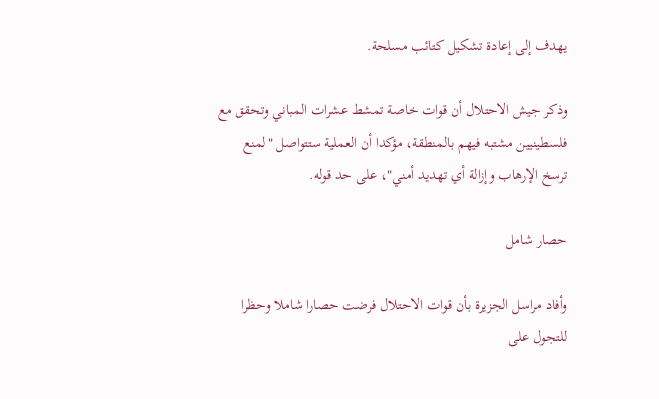يهدف إلى إعادة تشكيل كتائب مسلحة.

وذكر جيش الاحتلال أن قوات خاصة تمشط عشرات المباني وتحقق مع فلسطينيين مشتبه فيهم بالمنطقة، مؤكدا أن العملية ستتواصل "لمنع ترسخ الإرهاب وإزالة أي تهديد أمني"، على حد قوله.

حصار شامل

وأفاد مراسل الجزيرة بأن قوات الاحتلال فرضت حصارا شاملا وحظرا للتجول على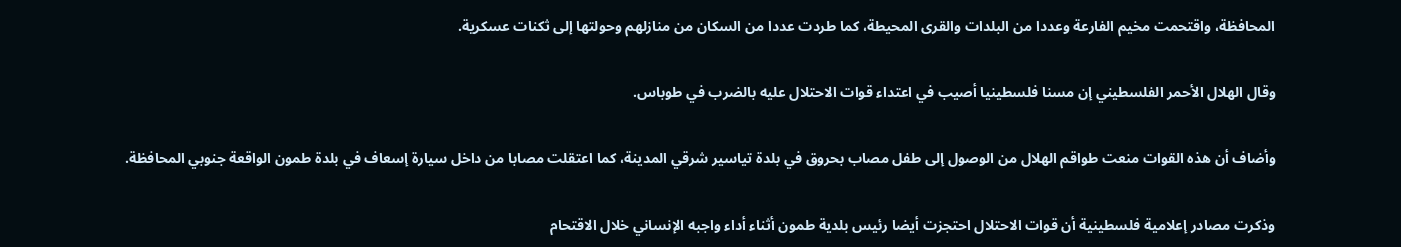المحافظة، واقتحمت مخيم الفارعة وعددا من البلدات والقرى المحيطة، كما طردت عددا من السكان من منازلهم وحولتها إلى ثكنات عسكرية.

وقال الهلال الأحمر الفلسطيني إن مسنا فلسطينيا أصيب في اعتداء قوات الاحتلال عليه بالضرب في طوباس.

وأضاف أن هذه القوات منعت طواقم الهلال من الوصول إلى طفل مصاب بحروق في بلدة تياسير شرقي المدينة، كما اعتقلت مصابا من داخل سيارة إسعاف في بلدة طمون الواقعة جنوبي المحافظة.

وذكرت مصادر إعلامية فلسطينية أن قوات الاحتلال احتجزت أيضا رئيس بلدية طمون أثناء أداء واجبه الإنساني خلال الاقتحام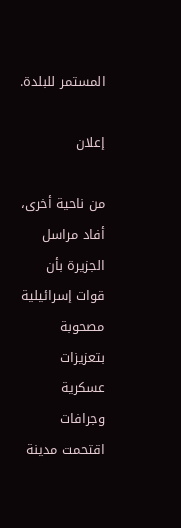المستمر للبلدة.

إعلان

من ناحية أخرى، أفاد مراسل الجزيرة بأن قوات إسرائيلية مصحوبة بتعزيزات عسكرية وجرافات اقتحمت مدينة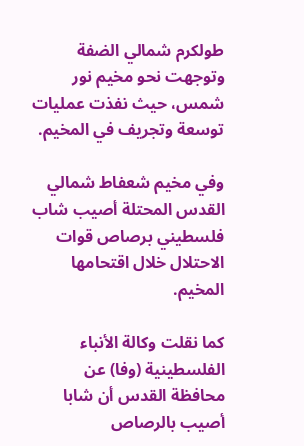طولكرم شمالي الضفة وتوجهت نحو مخيم نور شمس، حيث نفذت عمليات توسعة وتجريف في المخيم.

وفي مخيم شعفاط شمالي القدس المحتلة أصيب شاب فلسطيني برصاص قوات الاحتلال خلال اقتحامها المخيم.

كما نقلت وكالة الأنباء الفلسطينية (وفا) عن محافظة القدس أن شابا أصيب بالرصاص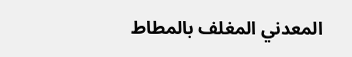المعدني المغلف بالمطاط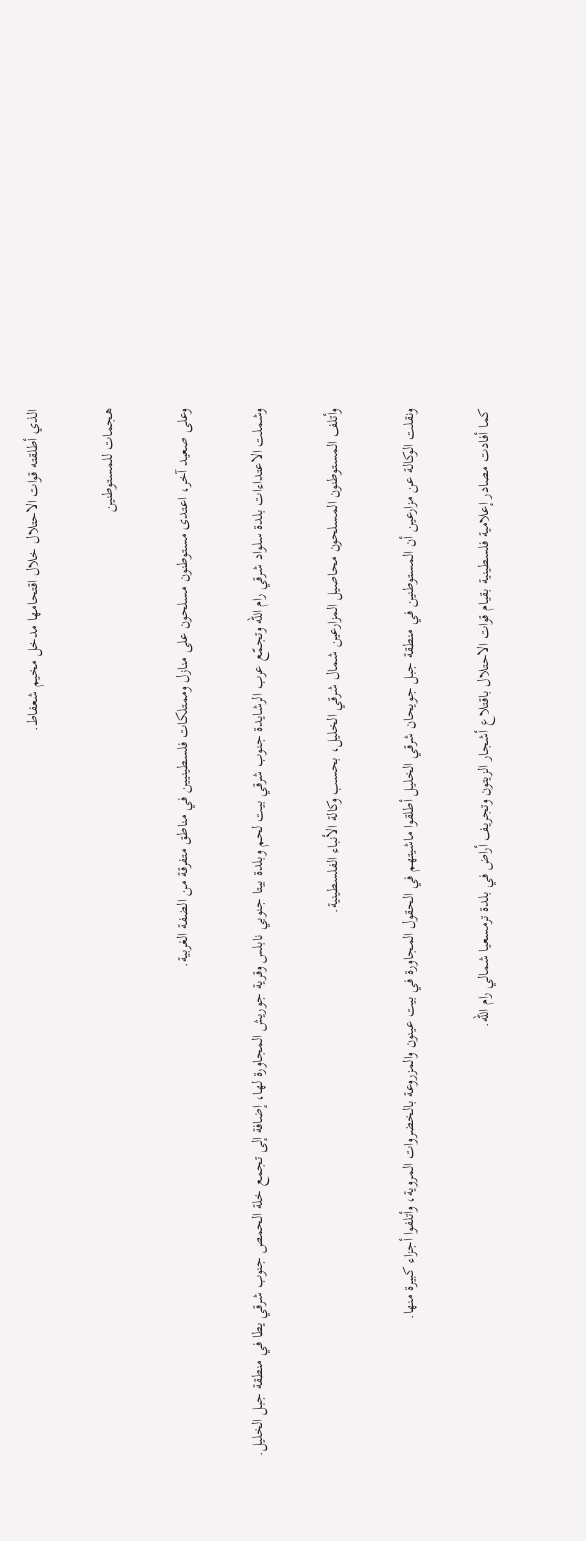الذي أطلقته قوات الاحتلال خلال اقتحامها مدخل مخيم شعفاط.

هجمات للمستوطنين

وعلى صعيد آخر، اعتدى مستوطنون مسلحون على منازل وممتلكات فلسطينيين في مناطق متفرقة من الضفة الغربية.

وشملت الاعتداءات بلدة سلواد شرقي رام الله وتجمّع عرب الرشايدة جنوب شرقي بيت لحم وبلدة بيتا جنوبي نابلس وقرية جوريش المجاورة لها، إضافة إلى تجمع خلة الحمص جنوب شرقي يطا في منطقة جبل الخليل.

وأتلف المستوطنون المسلحون محاصيل المزارعين شمال شرقي الخليل، بحسب وكالة الأنباء الفلسطينية.

ونقلت الوكالة عن مزارعين أن المستوطنين في منطقة جبل جويحان شرقي الخليل أطلقوا ماشيتهم في الحقول المجاورة في بيت عينون والمزروعة بالخضروات المروية، وأتلفوا أجزاء كبيرة منها.

كما أفادت مصادر إعلامية فلسطينية بقيام قوات الاحتلال باقتلاع أشجار الزيتون وتجريف أراض في بلدة ترمسعيا شمالي رام الله.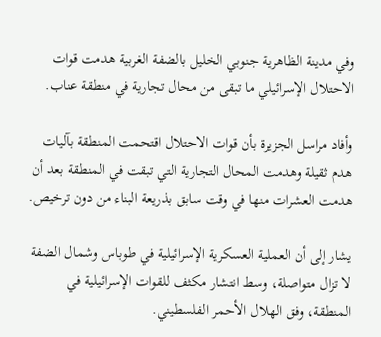وفي مدينة الظاهرية جنوبي الخليل بالضفة الغربية هدمت قوات الاحتلال الإسرائيلي ما تبقى من محال تجارية في منطقة عناب.

وأفاد مراسل الجزيرة بأن قوات الاحتلال اقتحمت المنطقة بآليات هدم ثقيلة وهدمت المحال التجارية التي تبقت في المنطقة بعد أن هدمت العشرات منها في وقت سابق بذريعة البناء من دون ترخيص.

يشار إلى أن العملية العسكرية الإسرائيلية في طوباس وشمال الضفة لا تزال متواصلة، وسط انتشار مكثف للقوات الإسرائيلية في المنطقة، وفق الهلال الأحمر الفلسطيني.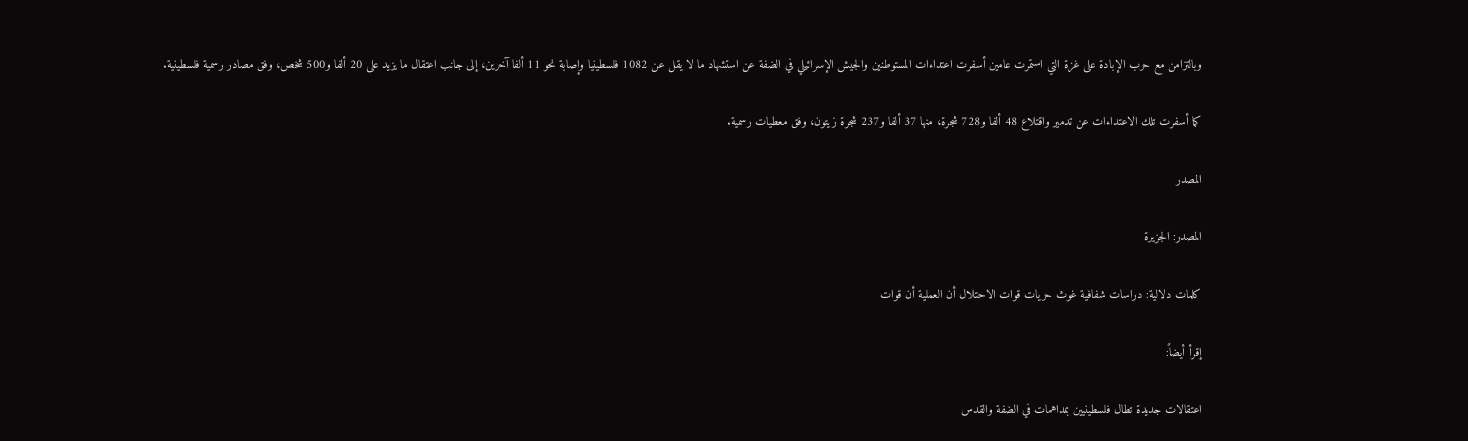وبالتزامن مع حرب الإبادة على غزة التي استمرت عامين أسفرت اعتداءات المستوطنين والجيش الإسرائيلي في الضفة عن استشهاد ما لا يقل عن 1082 فلسطينيا وإصابة نحو 11 ألفا آخرين، إلى جانب اعتقال ما يزيد على 20 ألفا و500 شخص، وفق مصادر رسمية فلسطينية.

كما أسفرت تلك الاعتداءات عن تدمير واقتلاع 48 ألفا و728 شجرة، منها 37 ألفا و237 شجرة زيتون، وفق معطيات رسمية.

المصدر

المصدر: الجزيرة

كلمات دلالية: دراسات شفافية غوث حريات قوات الاحتلال أن العملیة أن قوات

إقرأ أيضاً:

اعتقالات جديدة تطال فلسطينيين بمداهمات في الضفة والقدس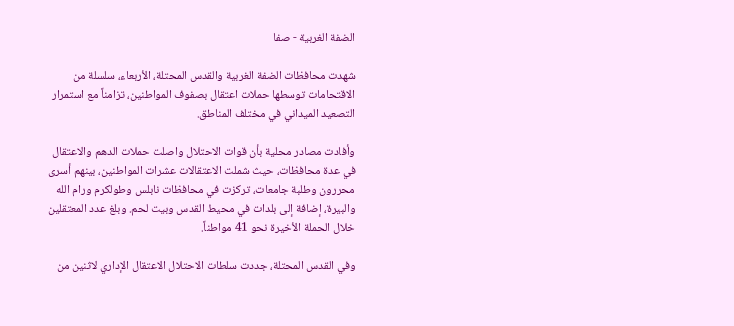الضفة الغربية - صفا

شهدت محافظات الضفة الغربية والقدس المحتلة، الأربعاء، سلسلة من الاقتحامات توسطها حملات اعتقال بصفوف المواطنين، تزامناً مع استمرار التصعيد الميداني في مختلف المناطق.

وأفادت مصادر محلية بأن قوات الاحتلال واصلت حملات الدهم والاعتقال في عدة محافظات، حيث شملت الاعتقالات عشرات المواطنين، بينهم أسرى محررون وطلبة جامعات، تركزت في محافظات نابلس وطولكرم ورام الله والبيرة، إضافة إلى بلدات في محيط القدس وبيت لحم. وبلغ عدد المعتقلين خلال الحملة الأخيرة نحو 41 مواطناً.

وفي القدس المحتلة، جددت سلطات الاحتلال الاعتقال الإداري لاثنين من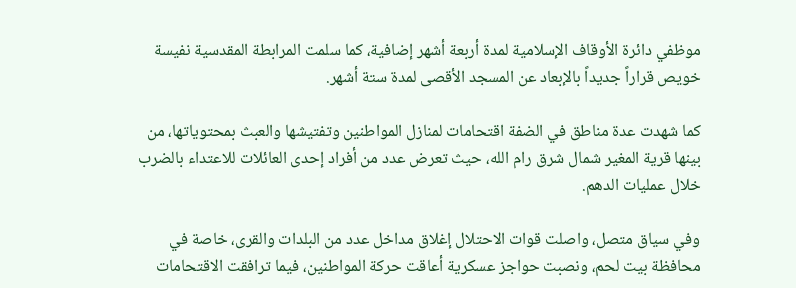موظفي دائرة الأوقاف الإسلامية لمدة أربعة أشهر إضافية، كما سلمت المرابطة المقدسية نفيسة خويص قراراً جديداً بالإبعاد عن المسجد الأقصى لمدة ستة أشهر.

كما شهدت عدة مناطق في الضفة اقتحامات لمنازل المواطنين وتفتيشها والعبث بمحتوياتها، من بينها قرية المغير شمال شرق رام الله، حيث تعرض عدد من أفراد إحدى العائلات للاعتداء بالضرب خلال عمليات الدهم.

وفي سياق متصل، واصلت قوات الاحتلال إغلاق مداخل عدد من البلدات والقرى، خاصة في محافظة بيت لحم، ونصبت حواجز عسكرية أعاقت حركة المواطنين، فيما ترافقت الاقتحامات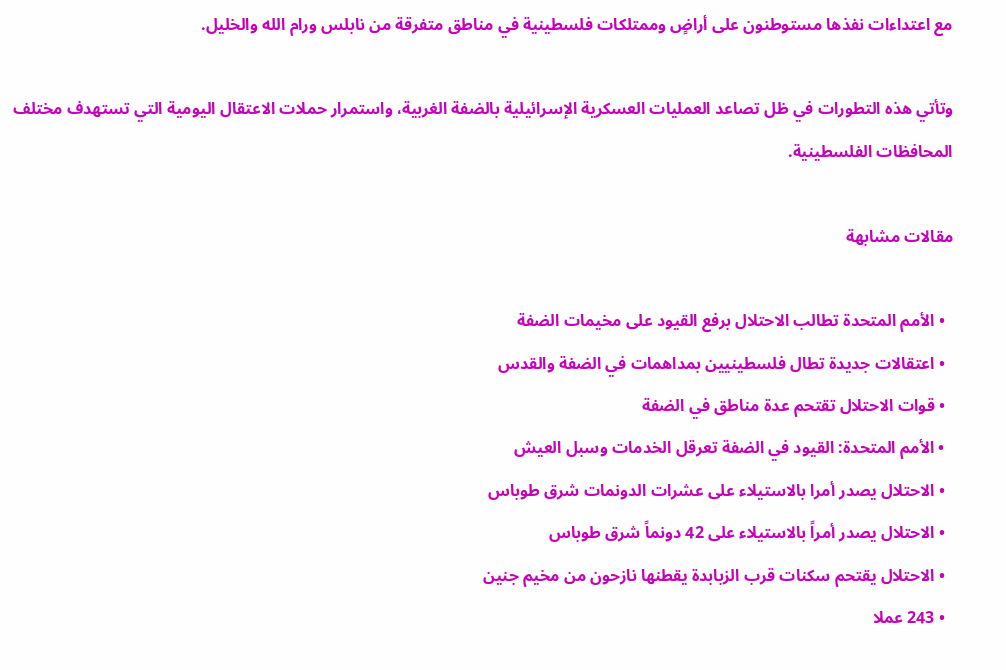مع اعتداءات نفذها مستوطنون على أراضٍ وممتلكات فلسطينية في مناطق متفرقة من نابلس ورام الله والخليل.

وتأتي هذه التطورات في ظل تصاعد العمليات العسكرية الإسرائيلية بالضفة الغربية، واستمرار حملات الاعتقال اليومية التي تستهدف مختلف المحافظات الفلسطينية.

مقالات مشابهة

  • الأمم المتحدة تطالب الاحتلال برفع القيود على مخيمات الضفة
  • اعتقالات جديدة تطال فلسطينيين بمداهمات في الضفة والقدس
  • قوات الاحتلال تقتحم عدة مناطق في الضفة
  • الأمم المتحدة: القيود في الضفة تعرقل الخدمات وسبل العيش
  • الاحتلال يصدر أمرا بالاستيلاء على عشرات الدونمات شرق طوباس
  • الاحتلال يصدر أمراً بالاستيلاء على 42 دونماً شرق طوباس
  • الاحتلال يقتحم سكنات قرب الزبابدة يقطنها نازحون من مخيم جنين
  • 243 عملا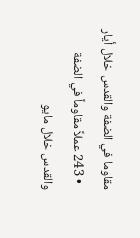مقاوما في الضفة والقدس خلال أيار
  • 243 عملاً مقاوماً في الضفة والقدس خلال مايو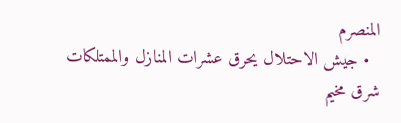المنصرم
  • جيش الاحتلال يحرق عشرات المنازل والممتلكات شرق مخيم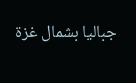جباليا بشمال غزة